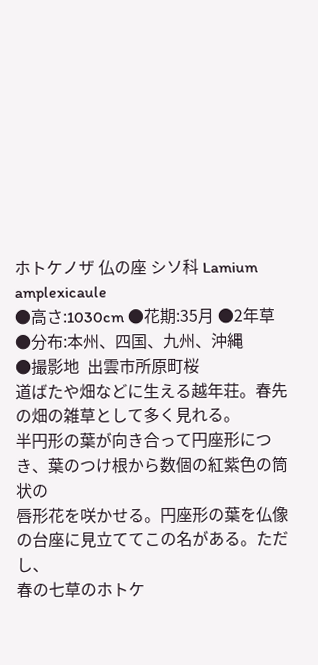ホトケノザ 仏の座 シソ科 Lamium amplexicaule
●高さ:1030cm ●花期:35月 ●2年草
●分布:本州、四国、九州、沖縄
●撮影地  出雲市所原町桜
道ばたや畑などに生える越年荘。春先の畑の雑草として多く見れる。
半円形の葉が向き合って円座形につき、葉のつけ根から数個の紅紫色の筒状の
唇形花を咲かせる。円座形の葉を仏像の台座に見立ててこの名がある。ただし、
春の七草のホトケ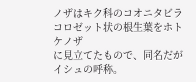ノザはキク科のコオニタビラコロゼット状の根生葉をホトケノザ
に見立てたもので、同名だがイシュの呼称。